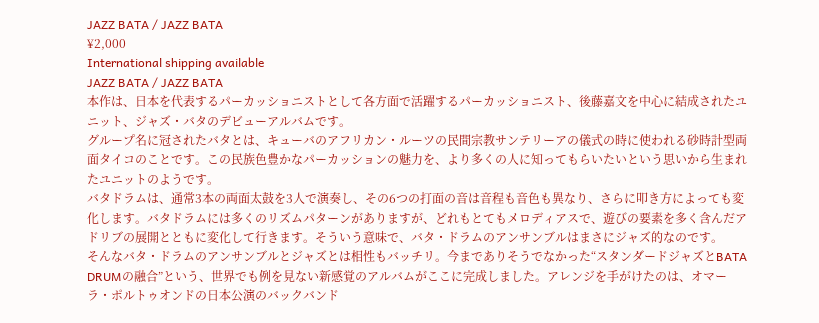JAZZ BATA / JAZZ BATA
¥2,000
International shipping available
JAZZ BATA / JAZZ BATA
本作は、日本を代表するパーカッショニストとして各方面で活躍するパーカッショニスト、後藤嘉文を中心に結成されたユニット、ジャズ・バタのデビューアルバムです。
グループ名に冠されたバタとは、キューバのアフリカン・ルーツの民間宗教サンテリーアの儀式の時に使われる砂時計型両面タイコのことです。この民族色豊かなパーカッションの魅力を、より多くの人に知ってもらいたいという思いから生まれたユニットのようです。
バタドラムは、通常3本の両面太鼓を3人で演奏し、その6つの打面の音は音程も音色も異なり、さらに叩き方によっても変化します。バタドラムには多くのリズムパターンがありますが、どれもとてもメロディアスで、遊びの要素を多く含んだアドリブの展開とともに変化して行きます。そういう意味で、バタ・ドラムのアンサンブルはまさにジャズ的なのです。
そんなバタ・ドラムのアンサンブルとジャズとは相性もバッチリ。今までありそうでなかった“スタンダードジャズとBATA DRUMの融合”という、世界でも例を見ない新感覚のアルバムがここに完成しました。アレンジを手がけたのは、オマーラ・ポルトゥオンドの日本公演のバックバンド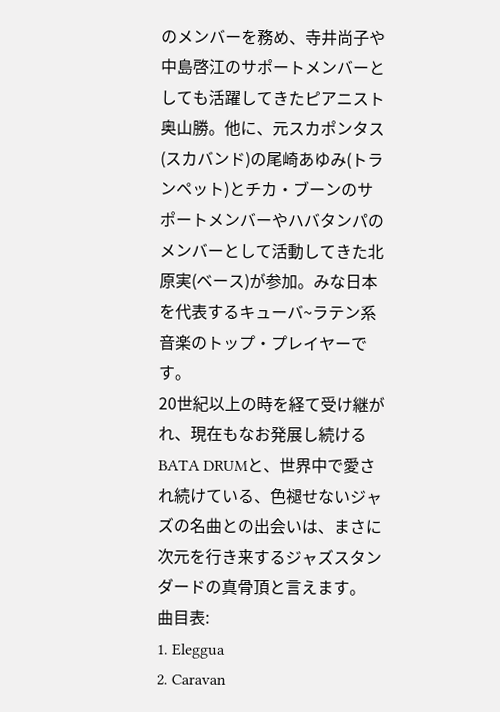のメンバーを務め、寺井尚子や中島啓江のサポートメンバーとしても活躍してきたピアニスト奥山勝。他に、元スカポンタス(スカバンド)の尾崎あゆみ(トランペット)とチカ・ブーンのサポートメンバーやハバタンパのメンバーとして活動してきた北原実(ベース)が参加。みな日本を代表するキューバ~ラテン系音楽のトップ・プレイヤーです。
20世紀以上の時を経て受け継がれ、現在もなお発展し続けるBATA DRUMと、世界中で愛され続けている、色褪せないジャズの名曲との出会いは、まさに次元を行き来するジャズスタンダードの真骨頂と言えます。
曲目表:
1. Eleggua
2. Caravan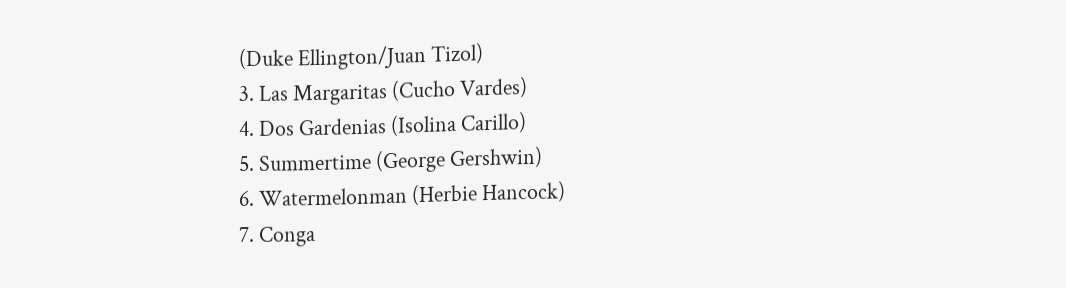(Duke Ellington/Juan Tizol)
3. Las Margaritas (Cucho Vardes)
4. Dos Gardenias (Isolina Carillo)
5. Summertime (George Gershwin)
6. Watermelonman (Herbie Hancock)
7. Conga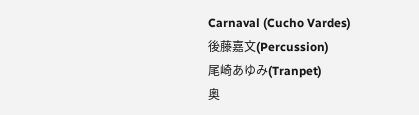Carnaval (Cucho Vardes)
後藤嘉文(Percussion)
尾崎あゆみ(Tranpet)
奥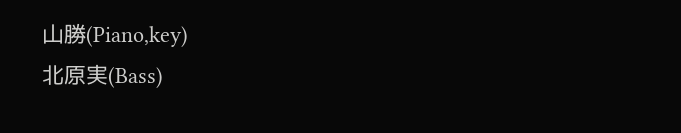山勝(Piano,key)
北原実(Bass)